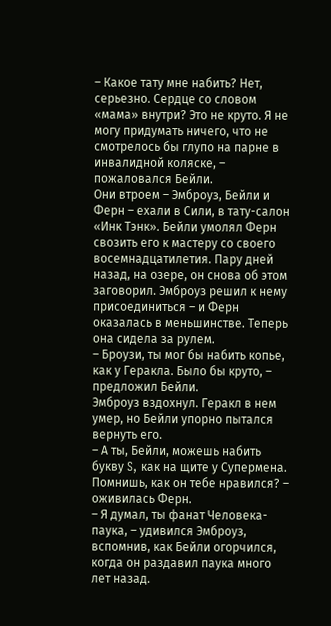– Какое тату мне набить? Нет, серьезно. Сердце со словом «мама» внутри? Это не круто. Я не могу придумать ничего, что не смотрелось бы глупо на парне в инвалидной коляске, – пожаловался Бейли.
Они втроем – Эмброуз, Бейли и Ферн – ехали в Сили, в тату-салон «Инк Тэнк». Бейли умолял Ферн свозить его к мастеру со своего восемнадцатилетия. Пару дней назад, на озере, он снова об этом заговорил. Эмброуз решил к нему присоединиться – и Ферн оказалась в меньшинстве. Теперь она сидела за рулем.
– Броузи, ты мог бы набить копье, как у Геракла. Было бы круто, – предложил Бейли.
Эмброуз вздохнул. Геракл в нем умер, но Бейли упорно пытался вернуть его.
– А ты, Бейли, можешь набить букву S, как на щите у Супермена. Помнишь, как он тебе нравился? – оживилась Ферн.
– Я думал, ты фанат Человека-паука, – удивился Эмброуз, вспомнив, как Бейли огорчился, когда он раздавил паука много лет назад.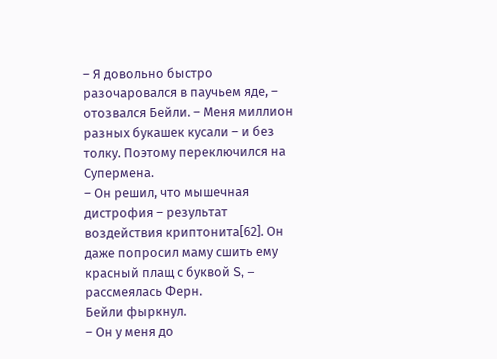– Я довольно быстро разочаровался в паучьем яде, – отозвался Бейли. – Меня миллион разных букашек кусали – и без толку. Поэтому переключился на Супермена.
– Он решил, что мышечная дистрофия – результат воздействия криптонита[62]. Он даже попросил маму сшить ему красный плащ с буквой S, – рассмеялась Ферн.
Бейли фыркнул.
– Он у меня до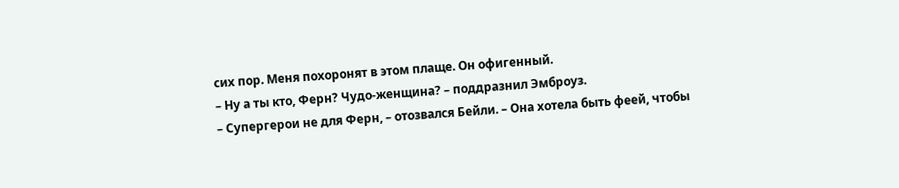сих пор. Меня похоронят в этом плаще. Он офигенный.
– Ну а ты кто, Ферн? Чудо-женщина? – поддразнил Эмброуз.
– Супергерои не для Ферн, – отозвался Бейли. – Она хотела быть феей, чтобы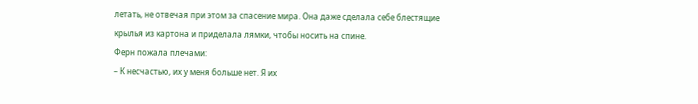летать, не отвечая при этом за спасение мира. Она даже сделала себе блестящие крылья из картона и приделала лямки, чтобы носить на спине.
Ферн пожала плечами:
– К несчастью, их у меня больше нет. Я их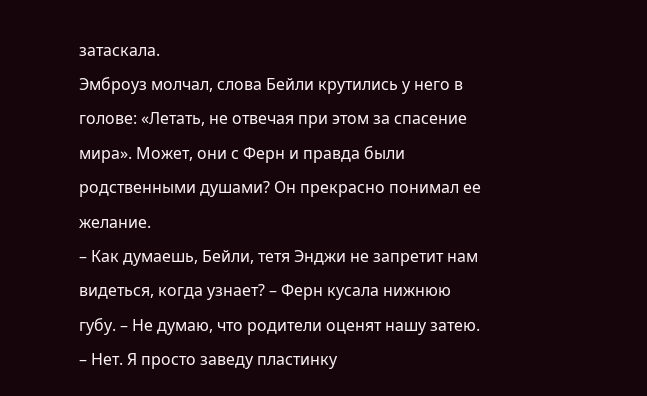затаскала.
Эмброуз молчал, слова Бейли крутились у него в голове: «Летать, не отвечая при этом за спасение мира». Может, они с Ферн и правда были родственными душами? Он прекрасно понимал ее желание.
– Как думаешь, Бейли, тетя Энджи не запретит нам видеться, когда узнает? – Ферн кусала нижнюю губу. – Не думаю, что родители оценят нашу затею.
– Нет. Я просто заведу пластинку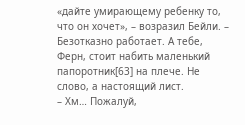«дайте умирающему ребенку то, что он хочет», – возразил Бейли. – Безотказно работает. А тебе, Ферн, стоит набить маленький папоротник[63] на плече. Не слово, а настоящий лист.
– Хм… Пожалуй,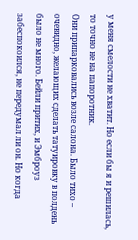у меня смелости не хватит. Но если бы я и решилась, то точно не на папоротник.
Они припарковались возле салона. Было тихо – очевидно, желающих сделать татуировку в полдень было не много. Бейли притих, и Эмброуз забеспокоился, не передумал ли он. Но когда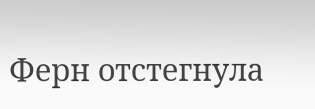Ферн отстегнула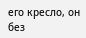его кресло, он без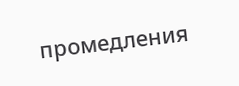промедления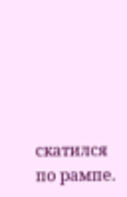скатился по рампе.